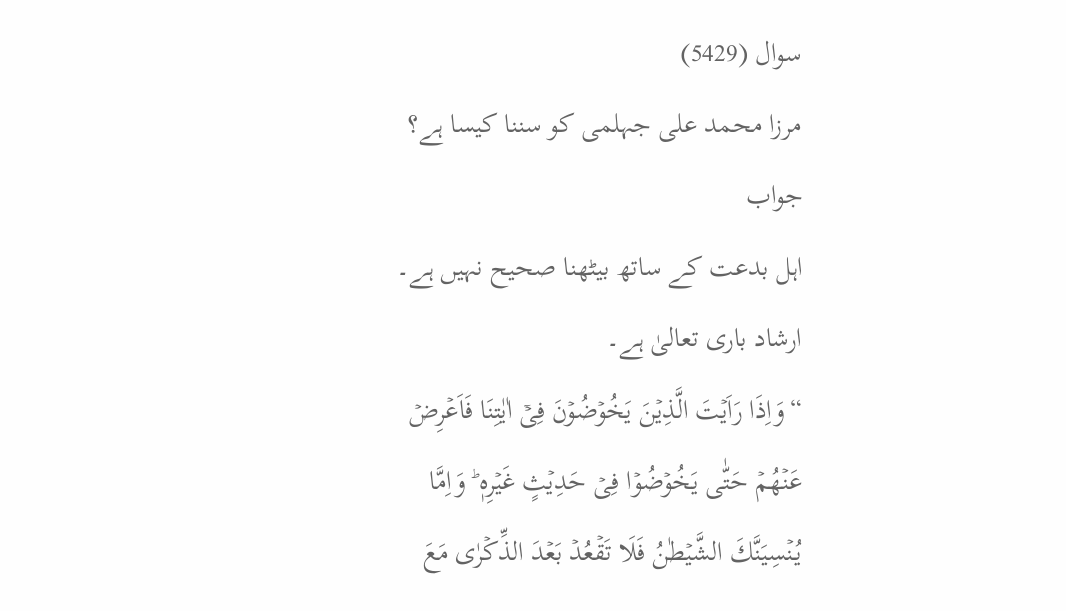سوال (5429)
مرزا محمد علی جہلمی کو سننا کیسا ہے؟
جواب
اہل بدعت کے ساتھ بیٹھنا صحیح نہیں ہے۔
ارشاد باری تعالیٰ ہے۔
“وَاِذَا رَاَيۡتَ الَّذِيۡنَ يَخُوۡضُوۡنَ فِىۡۤ اٰيٰتِنَا فَاَعۡرِضۡ عَنۡهُمۡ حَتّٰى يَخُوۡضُوۡا فِىۡ حَدِيۡثٍ غَيۡرِهٖ ؕ وَاِمَّا يُنۡسِيَنَّكَ الشَّيۡطٰنُ فَلَا تَقۡعُدۡ بَعۡدَ الذِّكۡرٰى مَعَ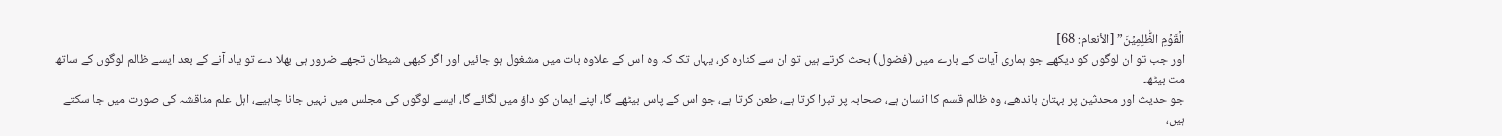الۡقَوۡمِ الظّٰلِمِيۡنَ” [الأنعام: 68]
اور جب تو ان لوگوں کو دیکھے جو ہماری آیات کے بارے میں (فضول) بحث کرتے ہیں تو ان سے کنارہ کر، یہاں تک کہ وہ اس کے علاوہ بات میں مشغول ہو جائیں اور اگر کبھی شیطان تجھے ضرور ہی بھلا دے تو یاد آنے کے بعد ایسے ظالم لوگوں کے ساتھ مت بیٹھ۔
جو حدیث اور محدثین پر بہتان باندھے، وہ ظالم قسم کا انسان ہے، صحابہ پر تبرا کرتا ہے، طعن کرتا ہے، جو اس کے پاس بیٹھے گا، اپنے ایمان کو داؤ میں لگائے گا، ایسے لوگوں کی مجلس میں نہیں جانا چاہیے، اہل علم مناقشہ کی صورت میں جا سکتے ہیں،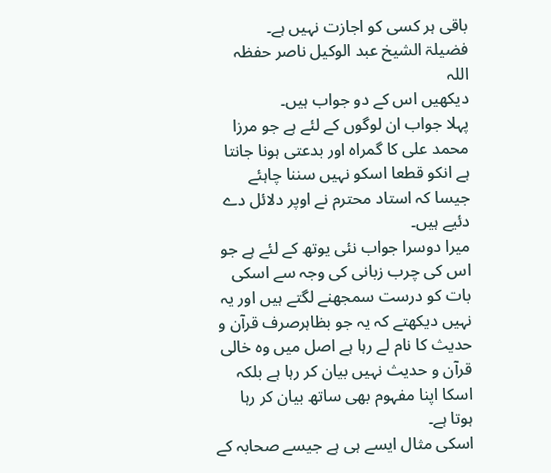باقی ہر کسی کو اجازت نہیں ہے۔
فضیلۃ الشیخ عبد الوکیل ناصر حفظہ اللہ
دیکھیں اس کے دو جواب ہیں۔
پہلا جواب ان لوگوں کے لئے ہے جو مرزا محمد علی کا گمراہ اور بدعتی ہونا جانتا ہے انکو قطعا اسکو نہیں سننا چاہئے جیسا کہ استاد محترم نے اوپر دلائل دے دئیے ہیں۔
میرا دوسرا جواب نئی یوتھ کے لئے ہے جو اس کی چرب زبانی کی وجہ سے اسکی بات کو درست سمجھنے لگتے ہیں اور یہ نہیں دیکھتے کہ یہ جو بظاہرصرف قرآن و حدیث کا نام لے رہا ہے اصل میں وہ خالی قرآن و حدیث نہیں بیان کر رہا ہے بلکہ اسکا اپنا مفہوم بھی ساتھ بیان کر رہا ہوتا ہے۔
اسکی مثال ایسے ہی ہے جیسے صحابہ کے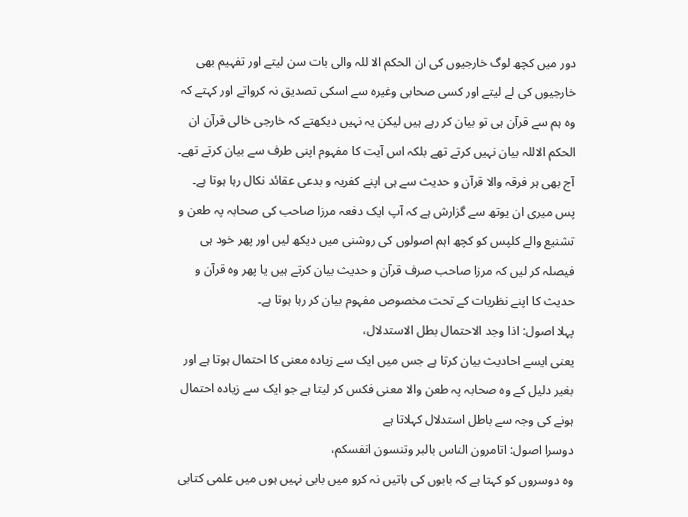دور میں کچھ لوگ خارجیوں کی ان الحکم الا للہ والی بات سن لیتے اور تفہیم بھی خارجیوں کی لے لیتے اور کسی صحابی وغیرہ سے اسکی تصدیق نہ کرواتے اور کہتے کہ وہ ہم سے قرآن ہی تو بیان کر رہے ہیں لیکن یہ نہیں دیکھتے کہ خارجی خالی قرآن ان الحکم الاللہ بیان نہیں کرتے تھے بلکہ اس آیت کا مفہوم اپنی طرف سے بیان کرتے تھے۔ آج بھی ہر فرقہ والا قرآن و حدیث سے ہی اپنے کفریہ و بدعی عقائد نکال رہا ہوتا ہے۔
پس میری ان یوتھ سے گزارش ہے کہ آپ ایک دفعہ مرزا صاحب کی صحابہ پہ طعن و تشنیع والے کلپس کو کچھ اہم اصولوں کی روشنی میں دیکھ لیں اور پھر خود ہی فیصلہ کر لیں کہ مرزا صاحب صرف قرآن و حدیث بیان کرتے ہیں یا پھر وہ قرآن و حدیث کا اپنے نظریات کے تحت مخصوص مفہوم بیان کر رہا ہوتا ہے۔
پہلا اصول: اذا وجد الاحتمال بطل الاستدلال،
یعنی ایسے احادیث بیان کرتا ہے جس میں ایک سے زیادہ معنی کا احتمال ہوتا ہے اور بغیر دلیل کے وہ صحابہ پہ طعن والا معنی فکس کر لیتا ہے جو ایک سے زیادہ احتمال ہونے کی وجہ سے باطل استدلال کہلاتا ہے
دوسرا اصول: اتامرون الناس بالبر وتنسون انفسکم،
وہ دوسروں کو کہتا ہے کہ بابوں کی باتیں نہ کرو میں بابی نہیں ہوں میں علمی کتابی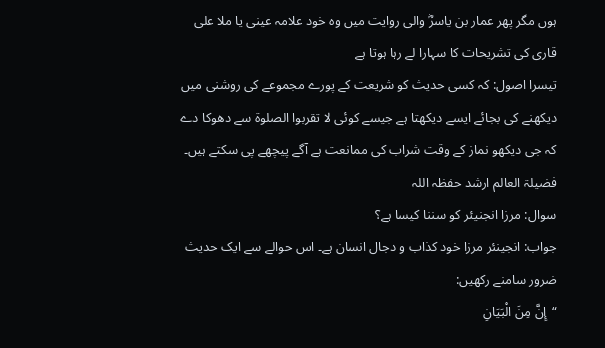ہوں مگر پھر عمار بن یاسرؓ والی روایت میں وہ خود علامہ عینی یا ملا علی قاری کی تشریحات کا سہارا لے رہا ہوتا ہے
تیسرا اصول: کہ کسی حدیث کو شریعت کے پورے مجموعے کی روشنی میں دیکھنے کی بجائے ایسے دیکھتا ہے جیسے کوئی لا تقربوا الصلوۃ سے دھوکا دے کہ جی دیکھو نماز کے وقت شراب کی ممانعت ہے آگے پیچھے پی سکتے ہیں۔
فضیلۃ العالم ارشد حفظہ اللہ
سوال: مرزا انجنیئر کو سننا کیسا ہے؟
جواب: انجینئر مرزا خود کذاب و دجال انسان ہے۔ اس حوالے سے ایک حدیث ضرور سامنے رکھیں:
“إِنَّ مِنَ الْبَيَانِ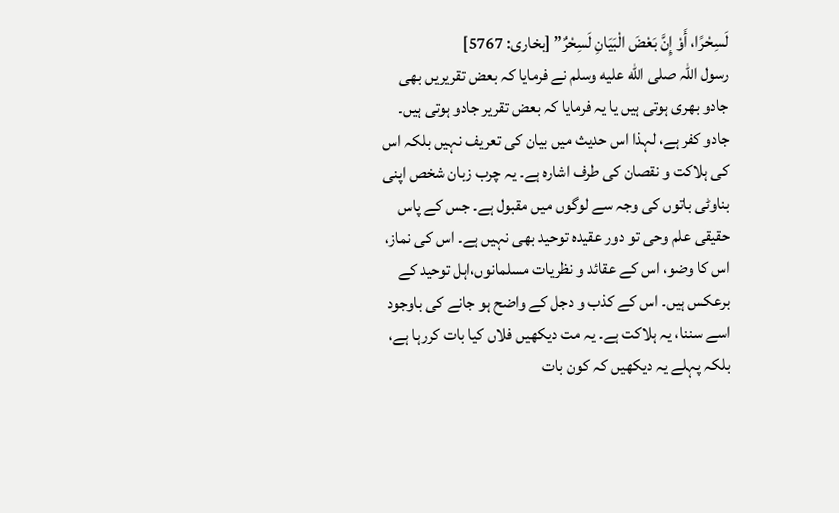لَسِحْرًا، أَوْ إِنَّ بَعْضَ الْبَيَانِ لَسِحْرٌ” [بخاری: 5767]
رسول اللہ صلى الله عليه وسلم نے فرمایا کہ بعض تقریریں بھی جادو بھری ہوتی ہیں یا یہ فرمایا کہ بعض تقریر جادو ہوتی ہیں۔
جادو کفر ہے، لہذا اس حدیث میں بیان کی تعریف نہیں بلکہ اس کی ہلاکت و نقصان کی طرف اشارہ ہے۔ یہ چرب زبان شخص اپنی بناوٹی باتوں کی وجہ سے لوگوں میں مقبول ہے۔ جس کے پاس حقیقی علم وحی تو دور عقیدہ توحید بھی نہیں ہے۔ اس کی نماز، اس کا وضو، اس کے عقائد و نظریات مسلمانوں،اہل توحید کے برعکس ہیں۔ اس کے کذب و دجل کے واضح ہو جانے کی باوجود اسے سننا، یہ ہلاکت ہے۔ یہ مت دیکھیں فلاں کیا بات کررہا ہے، بلکہ پہلے یہ دیکھیں کہ کون بات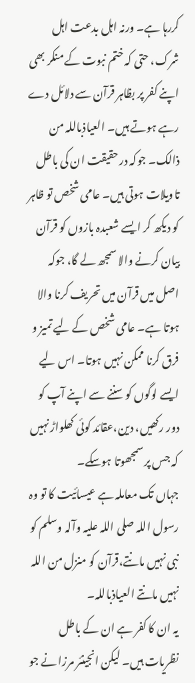کررہا ہے۔ ورنہ اہل بدعت اہل شرک، حتی کہ ختم نبوت کے منکر بھی اپنے کفر پر بظاہر قرآن سے دلائل دے رہے ہوتے ہیں۔ العیاذباللہ من ذالک۔ جوکہ درحقیقت ان کی باطل تاویلات ہوتی ہیں۔ عامی شخص تو ظاہر کو دیکھ کر ایسے شعبدہ بازوں کو قرآن بیان کرنے والا سمجھ لے گا، جوکہ اصل میں قرآن میں تحریف کرنا والا ہوتا ہے۔ عامی شخص کے لیے تمیز و فرق کرنا ممکن نہیں ہوتا۔ اس لیے ایسے لوگوں کو سننے سے اپنے آپ کو دور رکھیں، دین،عقائد کوئی کھلواڑ نہیں کہ جس پر سمجھوتا ہوسکے۔
جہاں تک معاملہ ہے عیسائیت کا تو وہ رسول اللہ صلی اللہ علیہ وآلہ وسلم کو نبی نہیں مانتے،قرآن کو منزل من اللہ نہیں مانتے العیاذباللہ۔
یہ ان کا کفر ہے ان کے باطل نظریات ہیں۔ لیکن انجینئر مرزا نے جو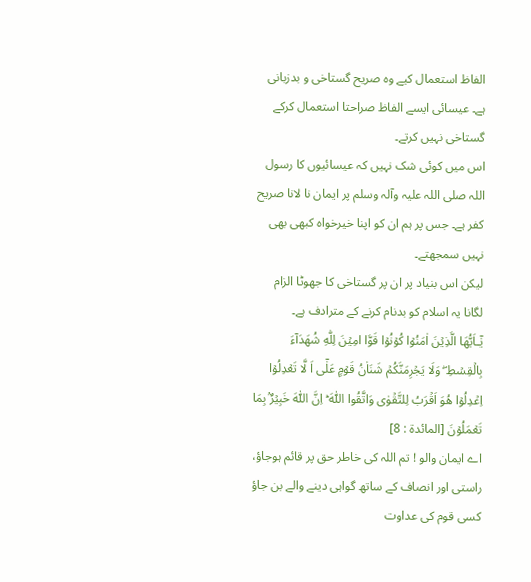الفاظ استعمال کیے وہ صریح گستاخی و بدزبانی ہے۔ عیسائی ایسے الفاظ صراحتا استعمال کرکے گستاخی نہیں کرتے۔
اس میں کوئی شک نہیں کہ عیسائیوں کا رسول اللہ صلی اللہ علیہ وآلہ وسلم پر ایمان نا لانا صریح کفر ہے۔ جس پر ہم ان کو اپنا خیرخواہ کبھی بھی نہیں سمجھتے۔
لیکن اس بنیاد پر ان پر گستاخی کا جھوٹا الزام لگانا یہ اسلام کو بدنام کرنے کے مترادف ہے۔
يٰۤـاَيُّهَا الَّذِيۡنَ اٰمَنُوۡا كُوۡنُوۡا قَوَّا امِيۡنَ لِلّٰهِ شُهَدَآءَ بِالۡقِسۡطِ ۖ وَلَا يَجۡرِمَنَّكُمۡ شَنَاٰنُ قَوۡمٍ عَلٰٓى اَ لَّا تَعۡدِلُوۡا اِعۡدِلُوۡا هُوَ اَقۡرَبُ لِلتَّقۡوٰى وَاتَّقُوا اللّٰهَ ؕ اِنَّ اللّٰهَ خَبِيۡرٌۢ بِمَا تَعۡمَلُوۡنَ [المائدة : 8]
اے ایمان والو ! تم اللہ کی خاطر حق پر قائم ہوجاؤ، راستی اور انصاف کے ساتھ گواہی دینے والے بن جاؤ کسی قوم کی عداوت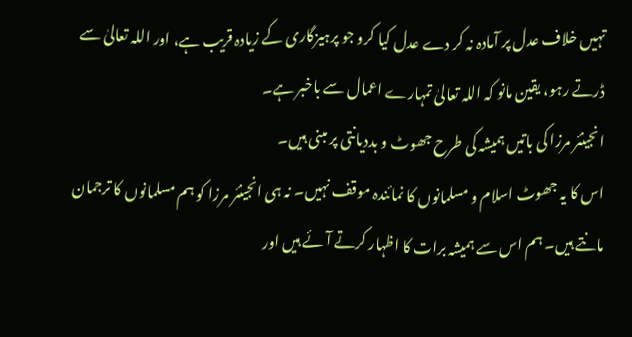تہیں خلاف عدل پر آمادہ نہ کر دے عدل کیا کرو جو پرہیزگاری کے زیادہ قریب ہے، اور اللہ تعالیٰ سے ڈرتے رہو، یقین مانو کہ اللہ تعالیٰ تمہارے اعمال سے باخبر ہے۔
انجینئر مرزا کی باتیں ہمیشہ کی طرح جھوٹ و بددیانتی پر مبنی ہیں۔
اس کا یہ جھوٹ اسلام و مسلمانوں کا نمائندہ موقف نہیں۔ نہ ہی انجینئر مرزا کو ہم مسلمانوں کا ترجمان مانتے ہیں۔ ہم اس سے ہمیشہ برات کا اظہار کرتے آئے ہیں اور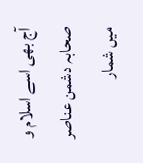آج بھی اسے اسلام و صحابہ دشمن عناصر میں شمار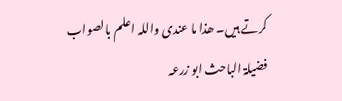کرتے ہیں۔ ھذا ما عندی واللہ اعلم بالصواب
فضیلۃ الباحث ابو زرعہ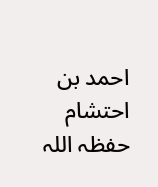احمد بن احتشام حفظہ اللہ